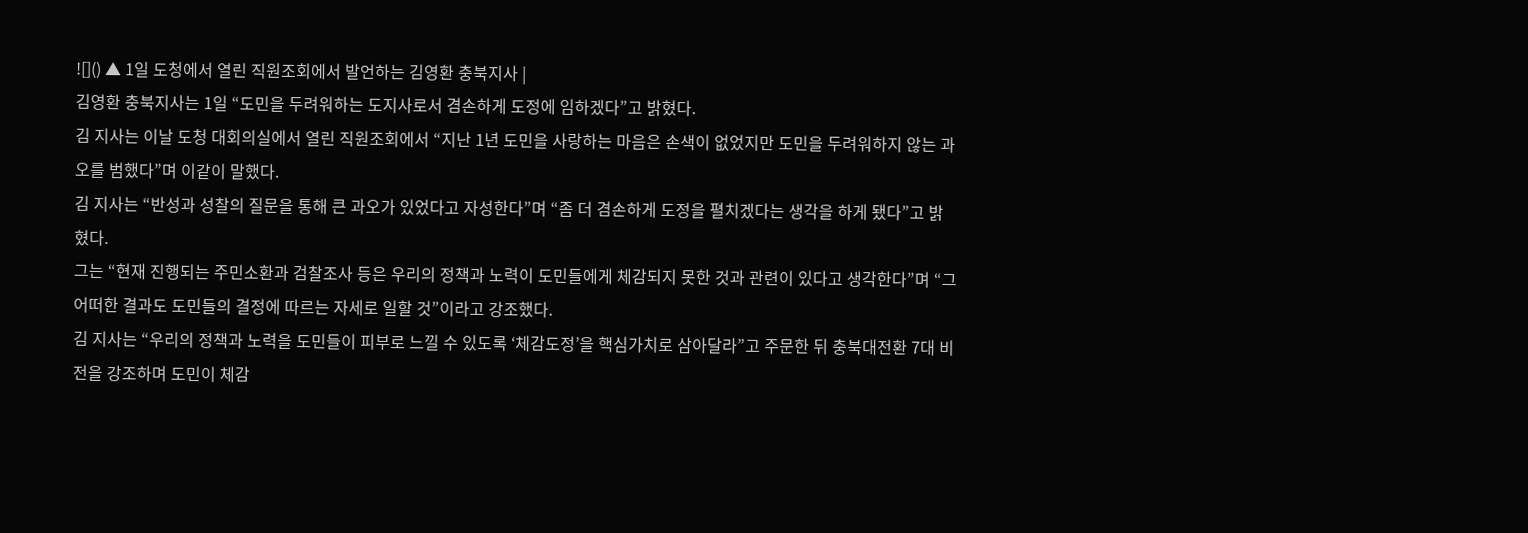![]() ▲ 1일 도청에서 열린 직원조회에서 발언하는 김영환 충북지사 |
김영환 충북지사는 1일 “도민을 두려워하는 도지사로서 겸손하게 도정에 임하겠다”고 밝혔다.
김 지사는 이날 도청 대회의실에서 열린 직원조회에서 “지난 1년 도민을 사랑하는 마음은 손색이 없었지만 도민을 두려워하지 않는 과오를 범했다”며 이같이 말했다.
김 지사는 “반성과 성찰의 질문을 통해 큰 과오가 있었다고 자성한다”며 “좀 더 겸손하게 도정을 펼치겠다는 생각을 하게 됐다”고 밝혔다.
그는 “현재 진행되는 주민소환과 검찰조사 등은 우리의 정책과 노력이 도민들에게 체감되지 못한 것과 관련이 있다고 생각한다”며 “그 어떠한 결과도 도민들의 결정에 따르는 자세로 일할 것”이라고 강조했다.
김 지사는 “우리의 정책과 노력을 도민들이 피부로 느낄 수 있도록 ‘체감도정’을 핵심가치로 삼아달라”고 주문한 뒤 충북대전환 7대 비전을 강조하며 도민이 체감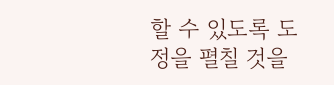할 수 있도록 도정을 펼칠 것을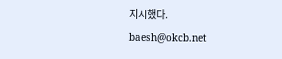지시했다.
baesh@okcb.net